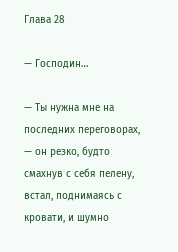Глава 28

— Господин…

— Ты нужна мне на последних переговорах, — он резко, будто смахнув с себя пелену, встал, поднимаясь с кровати, и шумно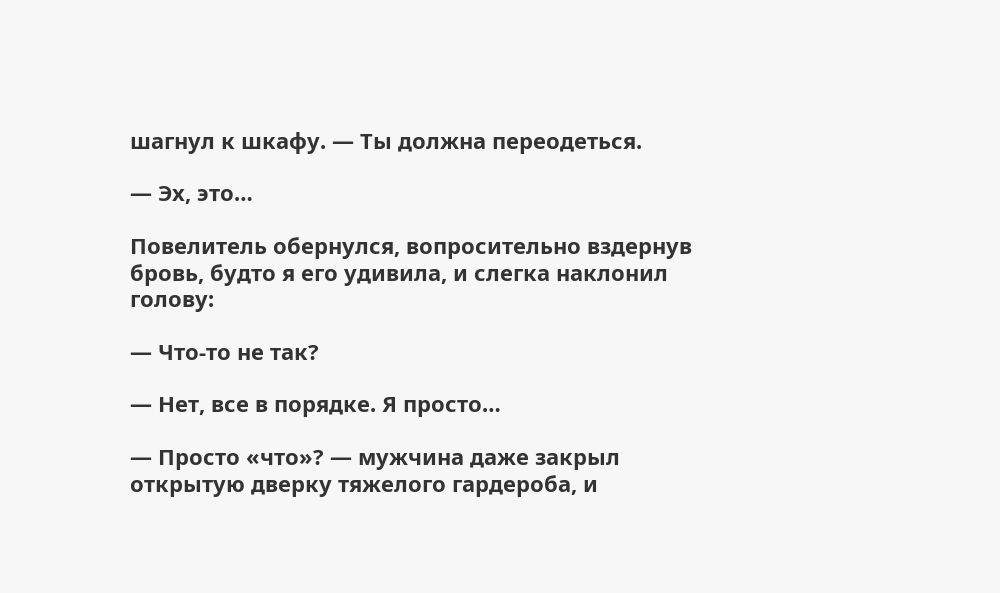шагнул к шкафу. — Ты должна переодеться.

— Эх, это…

Повелитель обернулся, вопросительно вздернув бровь, будто я его удивила, и слегка наклонил голову:

— Что-то не так?

— Нет, все в порядке. Я просто…

— Просто «что»? — мужчина даже закрыл открытую дверку тяжелого гардероба, и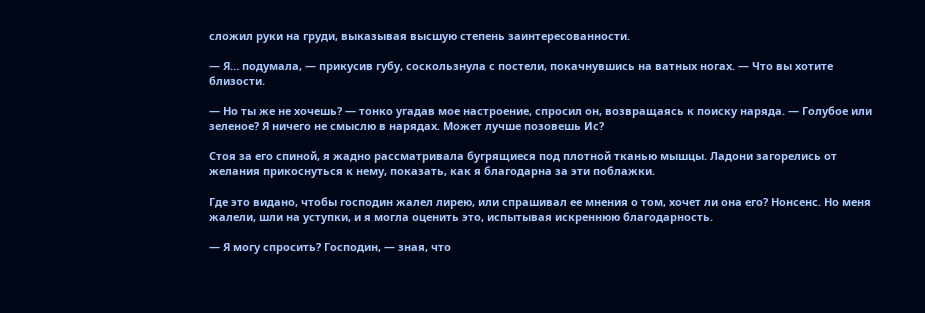сложил руки на груди, выказывая высшую степень заинтересованности.

— Я… подумала, — прикусив губу, соскользнула с постели, покачнувшись на ватных ногах. — Что вы хотите близости.

— Но ты же не хочешь? — тонко угадав мое настроение, спросил он, возвращаясь к поиску наряда. — Голубое или зеленое? Я ничего не смыслю в нарядах. Может лучше позовешь Ис?

Стоя за его спиной, я жадно рассматривала бугрящиеся под плотной тканью мышцы. Ладони загорелись от желания прикоснуться к нему, показать, как я благодарна за эти поблажки.

Где это видано, чтобы господин жалел лирею, или спрашивал ее мнения о том, хочет ли она его? Нонсенс. Но меня жалели, шли на уступки, и я могла оценить это, испытывая искреннюю благодарность.

— Я могу спросить? Господин, — зная, что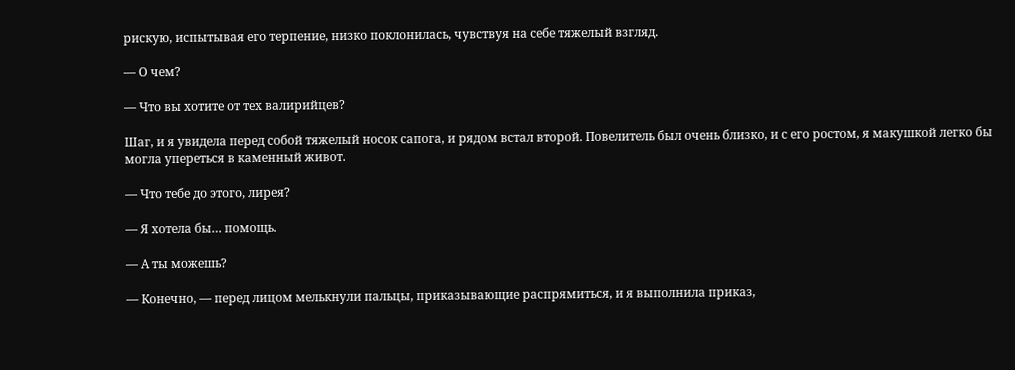рискую, испытывая его терпение, низко поклонилась, чувствуя на себе тяжелый взгляд.

— О чем?

— Что вы хотите от тех валирийцев?

Шаг, и я увидела перед собой тяжелый носок сапога, и рядом встал второй. Повелитель был очень близко, и с его ростом, я макушкой легко бы могла упереться в каменный живот.

— Что тебе до этого, лирея?

— Я хотела бы… помощь.

— А ты можешь?

— Конечно, — перед лицом мелькнули пальцы, приказывающие распрямиться, и я выполнила приказ,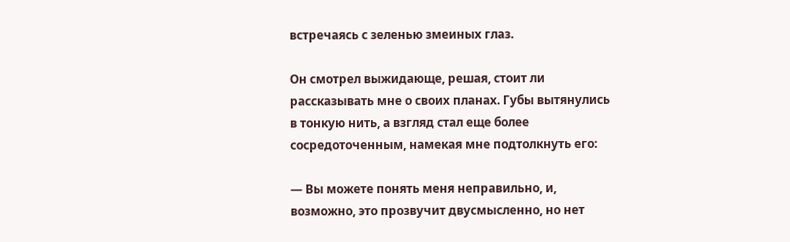встречаясь с зеленью змеиных глаз.

Он смотрел выжидающе, решая, стоит ли рассказывать мне о своих планах. Губы вытянулись в тонкую нить, а взгляд стал еще более сосредоточенным, намекая мне подтолкнуть его:

— Вы можете понять меня неправильно, и, возможно, это прозвучит двусмысленно, но нет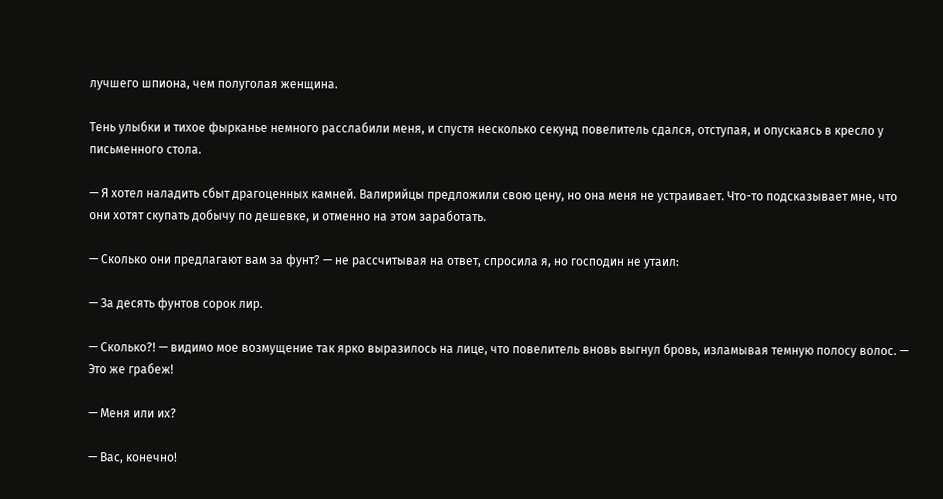лучшего шпиона, чем полуголая женщина.

Тень улыбки и тихое фырканье немного расслабили меня, и спустя несколько секунд повелитель сдался, отступая, и опускаясь в кресло у письменного стола.

— Я хотел наладить сбыт драгоценных камней. Валирийцы предложили свою цену, но она меня не устраивает. Что-то подсказывает мне, что они хотят скупать добычу по дешевке, и отменно на этом заработать.

— Сколько они предлагают вам за фунт? — не рассчитывая на ответ, спросила я, но господин не утаил:

— За десять фунтов сорок лир.

— Сколько?! — видимо мое возмущение так ярко выразилось на лице, что повелитель вновь выгнул бровь, изламывая темную полосу волос. — Это же грабеж!

— Меня или их?

— Вас, конечно!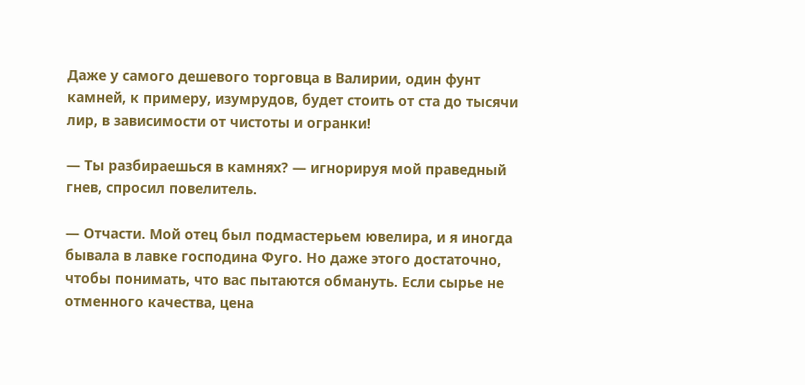Даже у самого дешевого торговца в Валирии, один фунт камней, к примеру, изумрудов, будет стоить от ста до тысячи лир, в зависимости от чистоты и огранки!

— Ты разбираешься в камнях? — игнорируя мой праведный гнев, спросил повелитель.

— Отчасти. Мой отец был подмастерьем ювелира, и я иногда бывала в лавке господина Фуго. Но даже этого достаточно, чтобы понимать, что вас пытаются обмануть. Если сырье не отменного качества, цена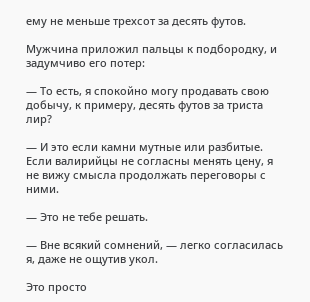ему не меньше трехсот за десять футов.

Мужчина приложил пальцы к подбородку, и задумчиво его потер:

— То есть, я спокойно могу продавать свою добычу, к примеру, десять футов за триста лир?

— И это если камни мутные или разбитые. Если валирийцы не согласны менять цену, я не вижу смысла продолжать переговоры с ними.

— Это не тебе решать.

— Вне всякий сомнений, — легко согласилась я, даже не ощутив укол.

Это просто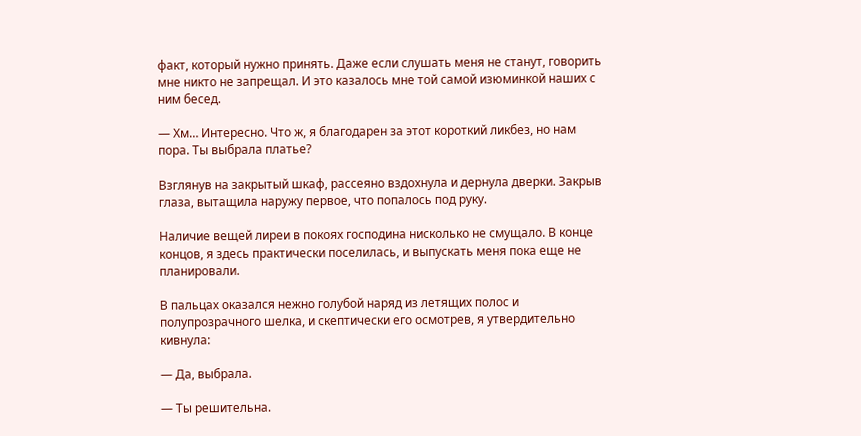факт, который нужно принять. Даже если слушать меня не станут, говорить мне никто не запрещал. И это казалось мне той самой изюминкой наших с ним бесед.

— Хм… Интересно. Что ж, я благодарен за этот короткий ликбез, но нам пора. Ты выбрала платье?

Взглянув на закрытый шкаф, рассеяно вздохнула и дернула дверки. Закрыв глаза, вытащила наружу первое, что попалось под руку.

Наличие вещей лиреи в покоях господина нисколько не смущало. В конце концов, я здесь практически поселилась, и выпускать меня пока еще не планировали.

В пальцах оказался нежно голубой наряд из летящих полос и полупрозрачного шелка, и скептически его осмотрев, я утвердительно кивнула:

— Да, выбрала.

— Ты решительна.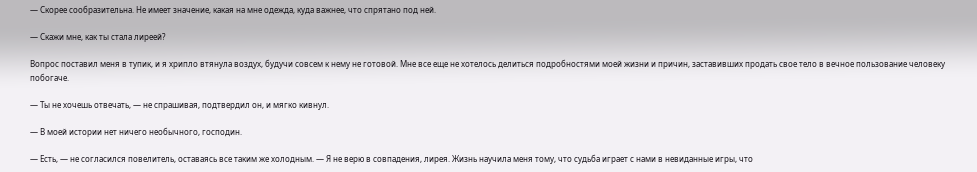— Скорее сообразительна. Не имеет значение, какая на мне одежда, куда важнее, что спрятано под ней.

— Скажи мне, как ты стала лиреей?

Вопрос поставил меня в тупик, и я хрипло втянула воздух, будучи совсем к нему не готовой. Мне все еще не хотелось делиться подробностями моей жизни и причин, заставивших продать свое тело в вечное пользование человеку побогаче.

— Ты не хочешь отвечать, — не спрашивая, подтвердил он, и мягко кивнул.

— В моей истории нет ничего необычного, господин.

— Есть, — не согласился повелитель, оставаясь все таким же холодным. — Я не верю в совпадения, лирея. Жизнь научила меня тому, что судьба играет с нами в невиданные игры, что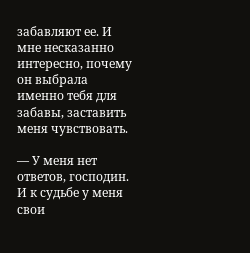забавляют ее. И мне несказанно интересно, почему он выбрала именно тебя для забавы, заставить меня чувствовать.

— У меня нет ответов, господин. И к судьбе у меня свои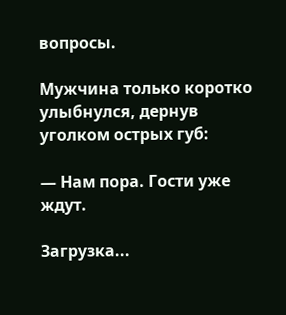вопросы.

Мужчина только коротко улыбнулся, дернув уголком острых губ:

— Нам пора. Гости уже ждут.

Загрузка...